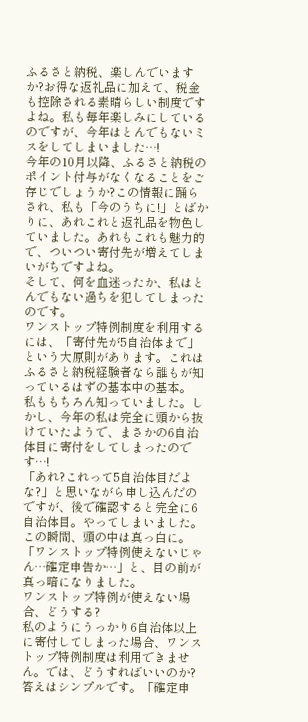ふるさと納税、楽しんでいますか?お得な返礼品に加えて、税金も控除される素晴らしい制度ですよね。私も毎年楽しみにしているのですが、今年はとんでもないミスをしてしまいました…!
今年の10月以降、ふるさと納税のポイント付与がなくなることをご存じでしょうか?この情報に踊らされ、私も「今のうちに!」とばかりに、あれこれと返礼品を物色していました。あれもこれも魅力的で、ついつい寄付先が増えてしまいがちですよね。
そして、何を血迷ったか、私はとんでもない過ちを犯してしまったのです。
ワンストップ特例制度を利用するには、「寄付先が5自治体まで」という大原則があります。これはふるさと納税経験者なら誰もが知っているはずの基本中の基本。
私ももちろん知っていました。しかし、今年の私は完全に頭から抜けていたようで、まさかの6自治体目に寄付をしてしまったのです…!
「あれ?これって5自治体目だよな?」と思いながら申し込んだのですが、後で確認すると完全に6自治体目。やってしまいました。この瞬間、頭の中は真っ白に。「ワンストップ特例使えないじゃん…確定申告か…」と、目の前が真っ暗になりました。
ワンストップ特例が使えない場合、どうする?
私のようにうっかり6自治体以上に寄付してしまった場合、ワンストップ特例制度は利用できません。では、どうすればいいのか?答えはシンプルです。「確定申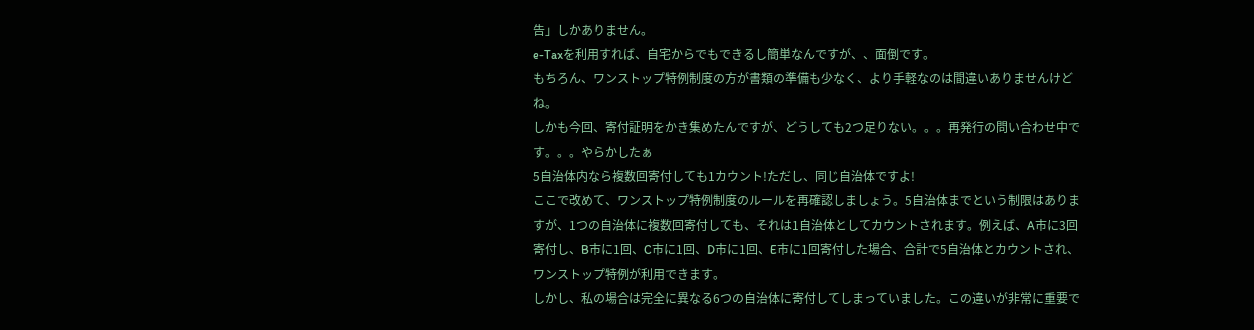告」しかありません。
e-Taxを利用すれば、自宅からでもできるし簡単なんですが、、面倒です。
もちろん、ワンストップ特例制度の方が書類の準備も少なく、より手軽なのは間違いありませんけどね。
しかも今回、寄付証明をかき集めたんですが、どうしても2つ足りない。。。再発行の問い合わせ中です。。。やらかしたぁ
5自治体内なら複数回寄付しても1カウント!ただし、同じ自治体ですよ!
ここで改めて、ワンストップ特例制度のルールを再確認しましょう。5自治体までという制限はありますが、1つの自治体に複数回寄付しても、それは1自治体としてカウントされます。例えば、A市に3回寄付し、B市に1回、C市に1回、D市に1回、E市に1回寄付した場合、合計で5自治体とカウントされ、ワンストップ特例が利用できます。
しかし、私の場合は完全に異なる6つの自治体に寄付してしまっていました。この違いが非常に重要で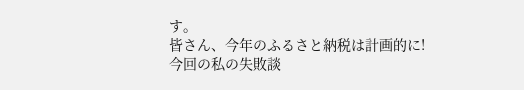す。
皆さん、今年のふるさと納税は計画的に!
今回の私の失敗談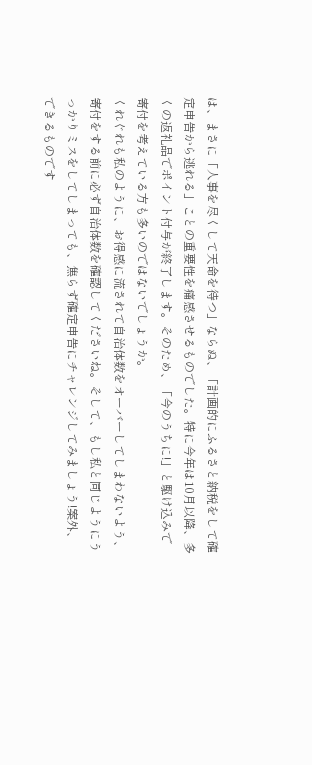は、まさに「人事を尽くして天命を待つ」ならぬ、「計画的にふるさと納税をして確定申告から逃れる」ことの重要性を痛感させるものでした。特に今年は10月以降、多くの返礼品でポイント付与が終了します。そのため、「今のうちに!」と駆け込みで寄付を考えている方も多いのではないでしょうか。
くれぐれも私のように、お得感に流されて自治体数をオーバーしてしまわないよう、寄付をする前に必ず自治体数を確認してくださいね。そして、もし私と同じようにうっかりミスをしてしまっても、焦らず確定申告にチャレンジしてみましょう!案外、できるものです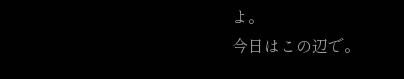よ。
今日はこの辺で。